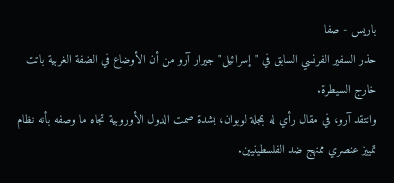باريس - صفا
حذر السفير الفرنسي السابق في "إسرائيل" جيرار آرو من أن الأوضاع في الضفة الغربية باتت خارج السيطرة.
وانتقد آرو، في مقال رأي له بمجلة لوبوان، بشدة صمت الدول الأوروبية تجاه ما وصفه بأنه نظام تمييز عنصري ممنهج ضد الفلسطينيين.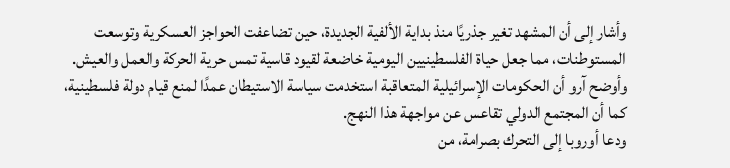وأشار إلى أن المشهد تغير جذريًا منذ بداية الألفية الجديدة، حين تضاعفت الحواجز العسكرية وتوسعت المستوطنات، مما جعل حياة الفلسطينيين اليومية خاضعة لقيود قاسية تمس حرية الحركة والعمل والعيش.
وأوضح آرو أن الحكومات الإسرائيلية المتعاقبة استخدمت سياسة الاستيطان عمدًا لمنع قيام دولة فلسطينية، كما أن المجتمع الدولي تقاعس عن مواجهة هذا النهج.
ودعا أوروبا إلى التحرك بصرامة، من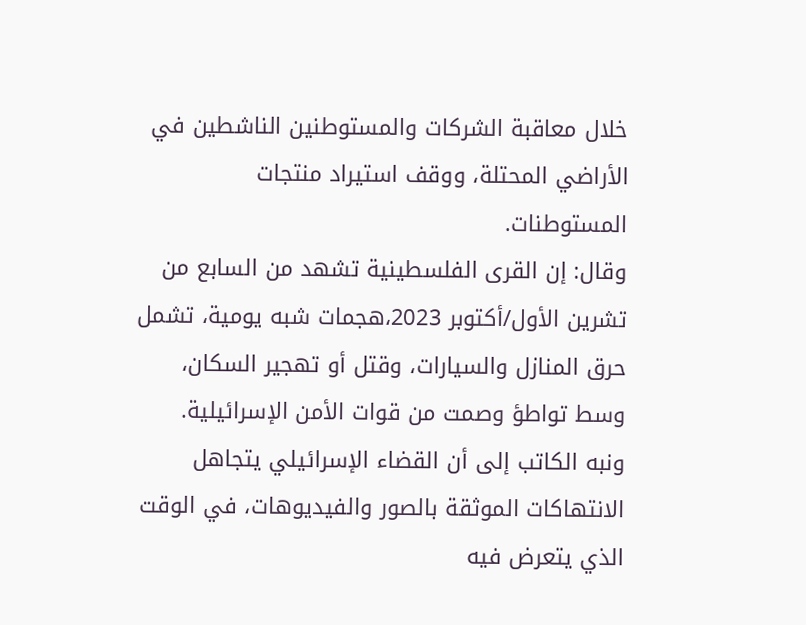خلال معاقبة الشركات والمستوطنين الناشطين في الأراضي المحتلة، ووقف استيراد منتجات المستوطنات.
وقال: إن القرى الفلسطينية تشهد من السابع من تشرين الأول/أكتوبر 2023،هجمات شبه يومية، تشمل حرق المنازل والسيارات، وقتل أو تهجير السكان، وسط تواطؤ وصمت من قوات الأمن الإسرائيلية.
ونبه الكاتب إلى أن القضاء الإسرائيلي يتجاهل الانتهاكات الموثقة بالصور والفيديوهات، في الوقت الذي يتعرض فيه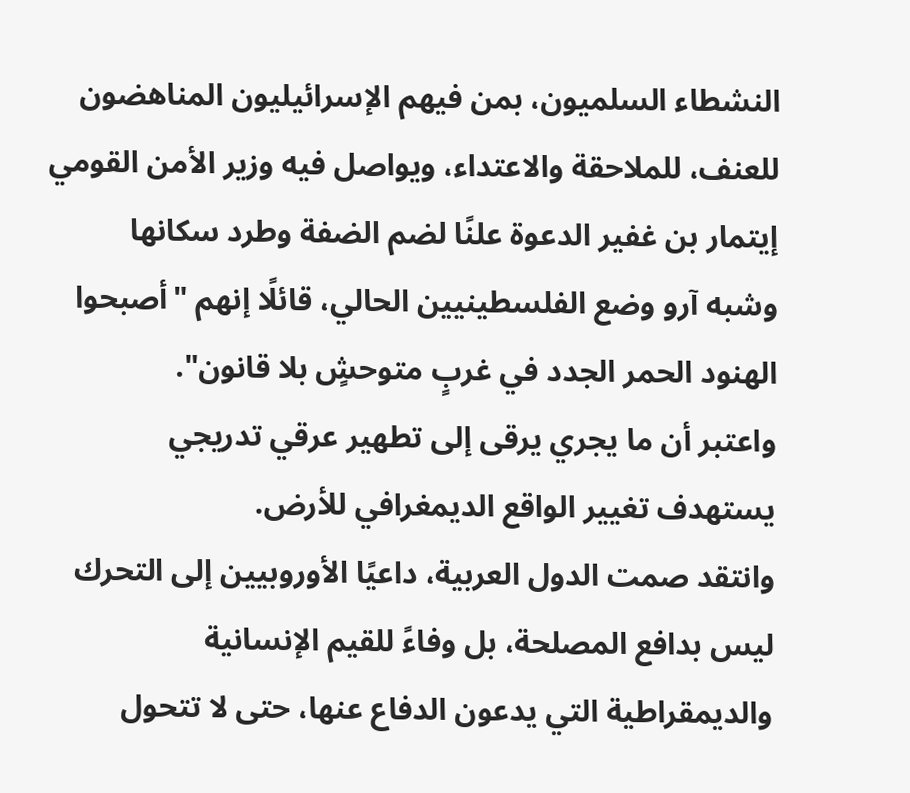النشطاء السلميون، بمن فيهم الإسرائيليون المناهضون للعنف، للملاحقة والاعتداء، ويواصل فيه وزير الأمن القومي إيتمار بن غفير الدعوة علنًا لضم الضفة وطرد سكانها
وشبه آرو وضع الفلسطينيين الحالي، قائلًا إنهم "أصبحوا الهنود الحمر الجدد في غربٍ متوحشٍ بلا قانون".
واعتبر أن ما يجري يرقى إلى تطهير عرقي تدريجي يستهدف تغيير الواقع الديمغرافي للأرض.
وانتقد صمت الدول العربية، داعيًا الأوروبيين إلى التحرك ليس بدافع المصلحة، بل وفاءً للقيم الإنسانية والديمقراطية التي يدعون الدفاع عنها، حتى لا تتحول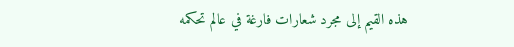هذه القيم إلى مجرد شعارات فارغة في عالم تحكمه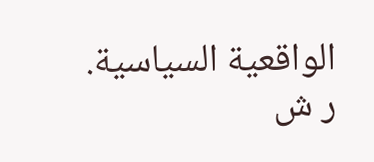الواقعية السياسية.
ر ش